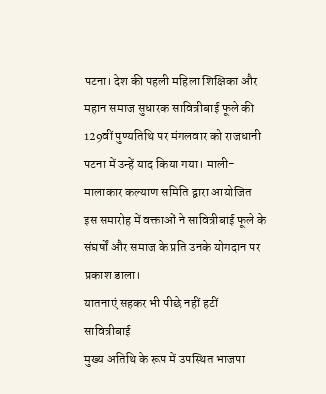पटना। देश की पहली महिला शिक्षिका और महान समाज सुधारक सावित्रीबाई फूले की 129वीं पुण्यतिथि पर मंगलवार को राजधानी पटना में उन्हें याद किया गया। माली-मालाकार कल्याण समिति द्वारा आयोजित इस समारोह में वक्ताओं ने सावित्रीबाई फूले के संघर्षों और समाज के प्रति उनके योगदान पर प्रकाश डाला।
यातनाएं सहकर भी पीछे नहीं हटीं सावित्रीबाई
मुख्य अतिथि के रूप में उपस्थित भाजपा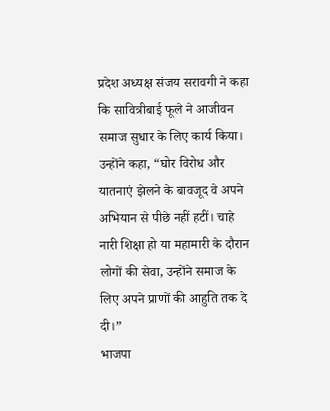प्रदेश अध्यक्ष संजय सरावगी ने कहा कि सावित्रीबाई फूले ने आजीवन समाज सुधार के लिए कार्य किया। उन्होंने कहा, “घोर विरोध और यातनाएं झेलने के बावजूद वे अपने अभियान से पीछे नहीं हटीं। चाहे नारी शिक्षा हो या महामारी के दौरान लोगों की सेवा, उन्होंने समाज के लिए अपने प्राणों की आहुति तक दे दी।”
भाजपा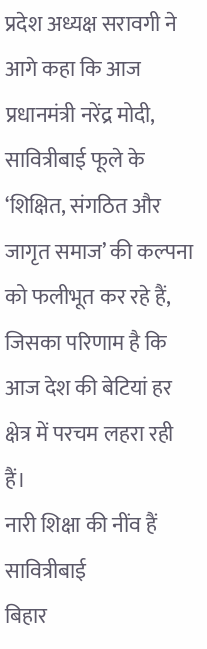प्रदेश अध्यक्ष सरावगी ने आगे कहा कि आज प्रधानमंत्री नरेंद्र मोदी, सावित्रीबाई फूले के ‘शिक्षित, संगठित और जागृत समाज’ की कल्पना को फलीभूत कर रहे हैं, जिसका परिणाम है कि आज देश की बेटियां हर क्षेत्र में परचम लहरा रही हैं।
नारी शिक्षा की नींव हैं सावित्रीबाई
बिहार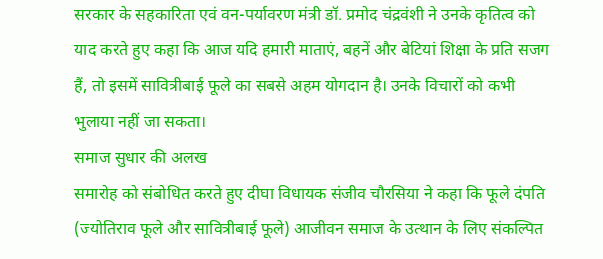सरकार के सहकारिता एवं वन-पर्यावरण मंत्री डॉ. प्रमोद चंद्रवंशी ने उनके कृतित्व को याद करते हुए कहा कि आज यदि हमारी माताएं, बहनें और बेटियां शिक्षा के प्रति सजग हैं, तो इसमें सावित्रीबाई फूले का सबसे अहम योगदान है। उनके विचारों को कभी भुलाया नहीं जा सकता।
समाज सुधार की अलख
समारोह को संबोधित करते हुए दीघा विधायक संजीव चौरसिया ने कहा कि फूले दंपति (ज्योतिराव फूले और सावित्रीबाई फूले) आजीवन समाज के उत्थान के लिए संकल्पित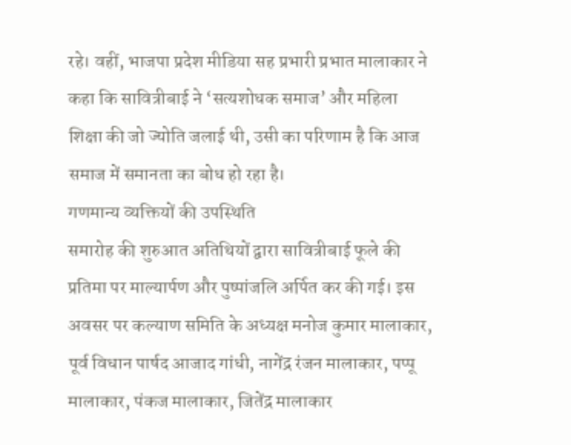रहे। वहीं, भाजपा प्रदेश मीडिया सह प्रभारी प्रभात मालाकार ने कहा कि सावित्रीबाई ने ‘सत्यशोधक समाज’ और महिला शिक्षा की जो ज्योति जलाई थी, उसी का परिणाम है कि आज समाज में समानता का बोध हो रहा है।
गणमान्य व्यक्तियों की उपस्थिति
समारोह की शुरुआत अतिथियों द्वारा सावित्रीबाई फूले की प्रतिमा पर माल्यार्पण और पुष्पांजलि अर्पित कर की गई। इस अवसर पर कल्याण समिति के अध्यक्ष मनोज कुमार मालाकार, पूर्व विधान पार्षद आजाद गांधी, नागेंद्र रंजन मालाकार, पप्पू मालाकार, पंकज मालाकार, जितेंद्र मालाकार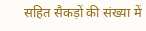सहित सैकड़ों की संख्या में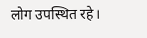लोग उपस्थित रहे।